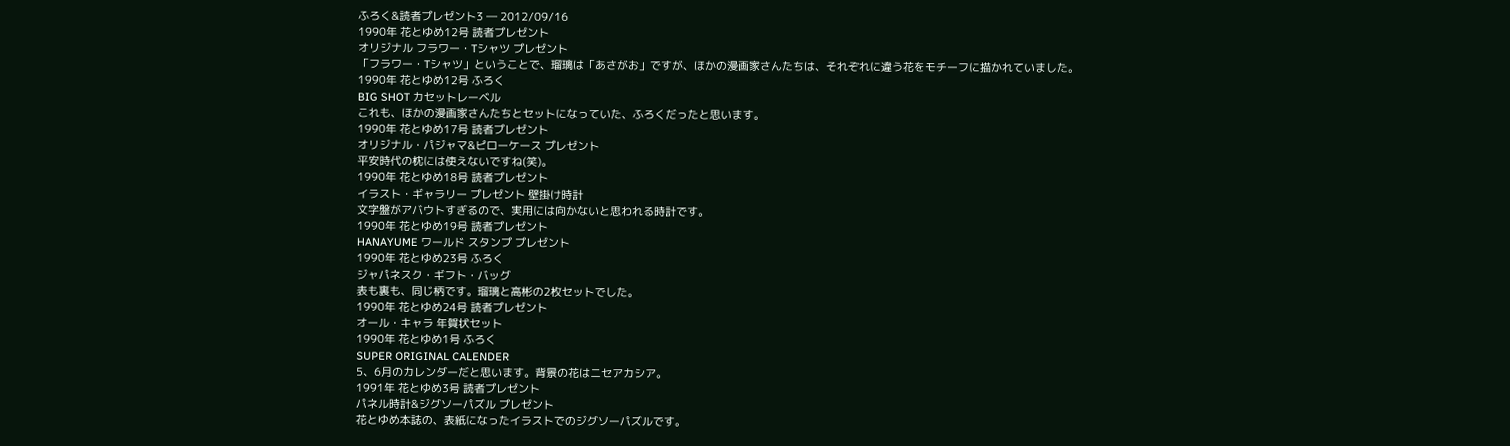ふろく&読者プレゼント3 ― 2012/09/16
1990年 花とゆめ12号 読者プレゼント
オリジナル フラワー・Tシャツ プレゼント
「フラワー・Tシャツ」ということで、瑠璃は「あさがお」ですが、ほかの漫画家さんたちは、それぞれに違う花をモチーフに描かれていました。
1990年 花とゆめ12号 ふろく
BIG SHOT カセットレーベル
これも、ほかの漫画家さんたちとセットになっていた、ふろくだったと思います。
1990年 花とゆめ17号 読者プレゼント
オリジナル・パジャマ&ピローケース プレゼント
平安時代の枕には使えないですね(笑)。
1990年 花とゆめ18号 読者プレゼント
イラスト・ギャラリー プレゼント 壁掛け時計
文字盤がアバウトすぎるので、実用には向かないと思われる時計です。
1990年 花とゆめ19号 読者プレゼント
HANAYUME ワールド スタンプ プレゼント
1990年 花とゆめ23号 ふろく
ジャパネスク・ギフト・バッグ
表も裏も、同じ柄です。瑠璃と高彬の2枚セットでした。
1990年 花とゆめ24号 読者プレゼント
オール・キャラ 年賀状セット
1990年 花とゆめ1号 ふろく
SUPER ORIGINAL CALENDER
5、6月のカレンダーだと思います。背景の花はニセアカシア。
1991年 花とゆめ3号 読者プレゼント
パネル時計&ジグソーパズル プレゼント
花とゆめ本誌の、表紙になったイラストでのジグソーパズルです。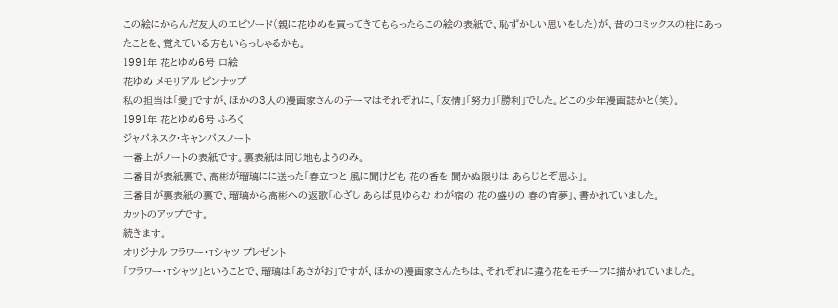この絵にからんだ友人のエピソード(親に花ゆめを買ってきてもらったらこの絵の表紙で、恥ずかしい思いをした)が、昔のコミックスの柱にあったことを、覚えている方もいらっしゃるかも。
1991年 花とゆめ6号 口絵
花ゆめ メモリアル ピンナップ
私の担当は「愛」ですが、ほかの3人の漫画家さんのテーマはそれぞれに、「友情」「努力」「勝利」でした。どこの少年漫画誌かと(笑)。
1991年 花とゆめ6号 ふろく
ジャパネスク・キャンパスノート
一番上がノートの表紙です。裏表紙は同じ地もようのみ。
二番目が表紙裏で、高彬が瑠璃にに送った「春立つと 風に聞けども 花の香を 聞かぬ限りは あらじとぞ思ふ」。
三番目が裏表紙の裏で、瑠璃から高彬への返歌「心ざし あらば見ゆらむ わが宿の 花の盛りの 春の宵夢」、書かれていました。
カットのアップです。
続きます。
オリジナル フラワー・Tシャツ プレゼント
「フラワー・Tシャツ」ということで、瑠璃は「あさがお」ですが、ほかの漫画家さんたちは、それぞれに違う花をモチーフに描かれていました。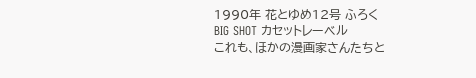1990年 花とゆめ12号 ふろく
BIG SHOT カセットレーベル
これも、ほかの漫画家さんたちと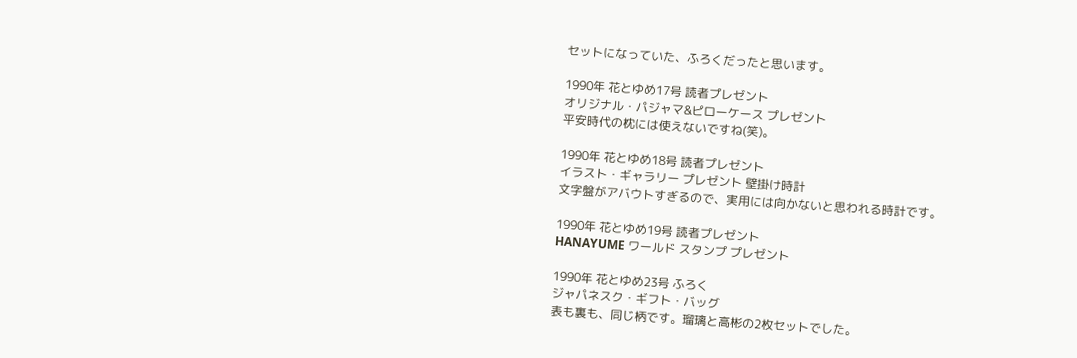セットになっていた、ふろくだったと思います。

1990年 花とゆめ17号 読者プレゼント
オリジナル・パジャマ&ピローケース プレゼント
平安時代の枕には使えないですね(笑)。

1990年 花とゆめ18号 読者プレゼント
イラスト・ギャラリー プレゼント 壁掛け時計
文字盤がアバウトすぎるので、実用には向かないと思われる時計です。

1990年 花とゆめ19号 読者プレゼント
HANAYUME ワールド スタンプ プレゼント

1990年 花とゆめ23号 ふろく
ジャパネスク・ギフト・バッグ
表も裏も、同じ柄です。瑠璃と高彬の2枚セットでした。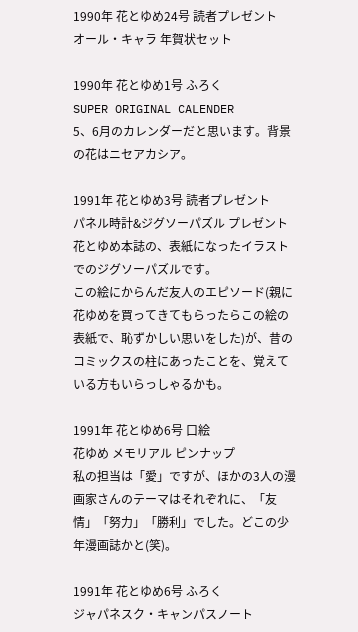1990年 花とゆめ24号 読者プレゼント
オール・キャラ 年賀状セット

1990年 花とゆめ1号 ふろく
SUPER ORIGINAL CALENDER
5、6月のカレンダーだと思います。背景の花はニセアカシア。

1991年 花とゆめ3号 読者プレゼント
パネル時計&ジグソーパズル プレゼント
花とゆめ本誌の、表紙になったイラストでのジグソーパズルです。
この絵にからんだ友人のエピソード(親に花ゆめを買ってきてもらったらこの絵の表紙で、恥ずかしい思いをした)が、昔のコミックスの柱にあったことを、覚えている方もいらっしゃるかも。

1991年 花とゆめ6号 口絵
花ゆめ メモリアル ピンナップ
私の担当は「愛」ですが、ほかの3人の漫画家さんのテーマはそれぞれに、「友情」「努力」「勝利」でした。どこの少年漫画誌かと(笑)。

1991年 花とゆめ6号 ふろく
ジャパネスク・キャンパスノート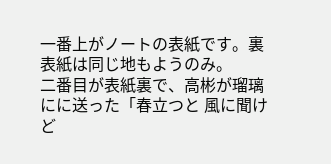一番上がノートの表紙です。裏表紙は同じ地もようのみ。
二番目が表紙裏で、高彬が瑠璃にに送った「春立つと 風に聞けど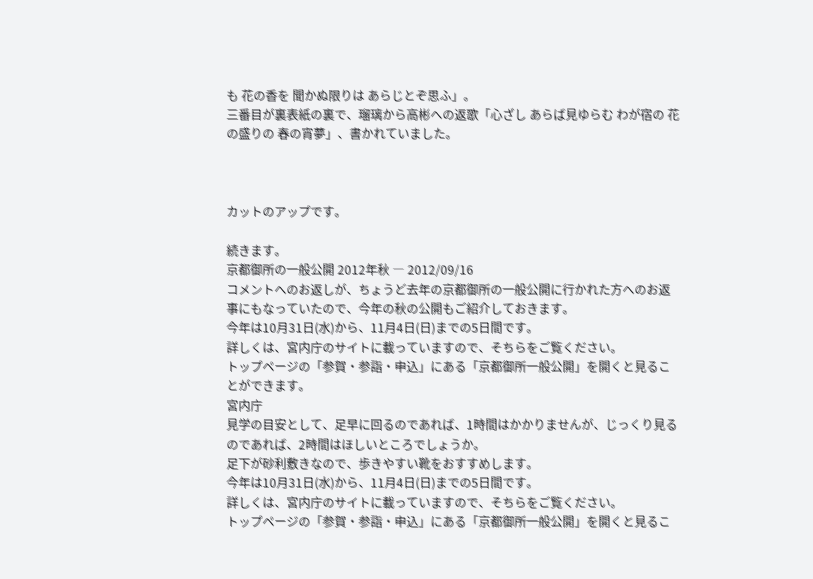も 花の香を 聞かぬ限りは あらじとぞ思ふ」。
三番目が裏表紙の裏で、瑠璃から高彬への返歌「心ざし あらば見ゆらむ わが宿の 花の盛りの 春の宵夢」、書かれていました。



カットのアップです。

続きます。
京都御所の一般公開 2012年秋 ― 2012/09/16
コメントへのお返しが、ちょうど去年の京都御所の一般公開に行かれた方へのお返事にもなっていたので、今年の秋の公開もご紹介しておきます。
今年は10月31日(水)から、11月4日(日)までの5日間です。
詳しくは、宮内庁のサイトに載っていますので、そちらをご覧ください。
トップページの「参賀・参詣・申込」にある「京都御所一般公開」を開くと見ることができます。
宮内庁
見学の目安として、足早に回るのであれば、1時間はかかりませんが、じっくり見るのであれば、2時間はほしいところでしょうか。
足下が砂利敷きなので、歩きやすい靴をおすすめします。
今年は10月31日(水)から、11月4日(日)までの5日間です。
詳しくは、宮内庁のサイトに載っていますので、そちらをご覧ください。
トップページの「参賀・参詣・申込」にある「京都御所一般公開」を開くと見るこ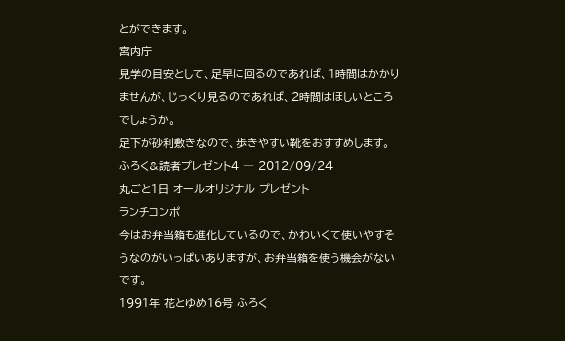とができます。
宮内庁
見学の目安として、足早に回るのであれば、1時間はかかりませんが、じっくり見るのであれば、2時間はほしいところでしょうか。
足下が砂利敷きなので、歩きやすい靴をおすすめします。
ふろく&読者プレゼント4 ― 2012/09/24
丸ごと1日 オールオリジナル プレゼント
ランチコンポ
今はお弁当箱も進化しているので、かわいくて使いやすそうなのがいっぱいありますが、お弁当箱を使う機会がないです。
1991年 花とゆめ16号 ふろく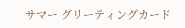サマー グリーティングカード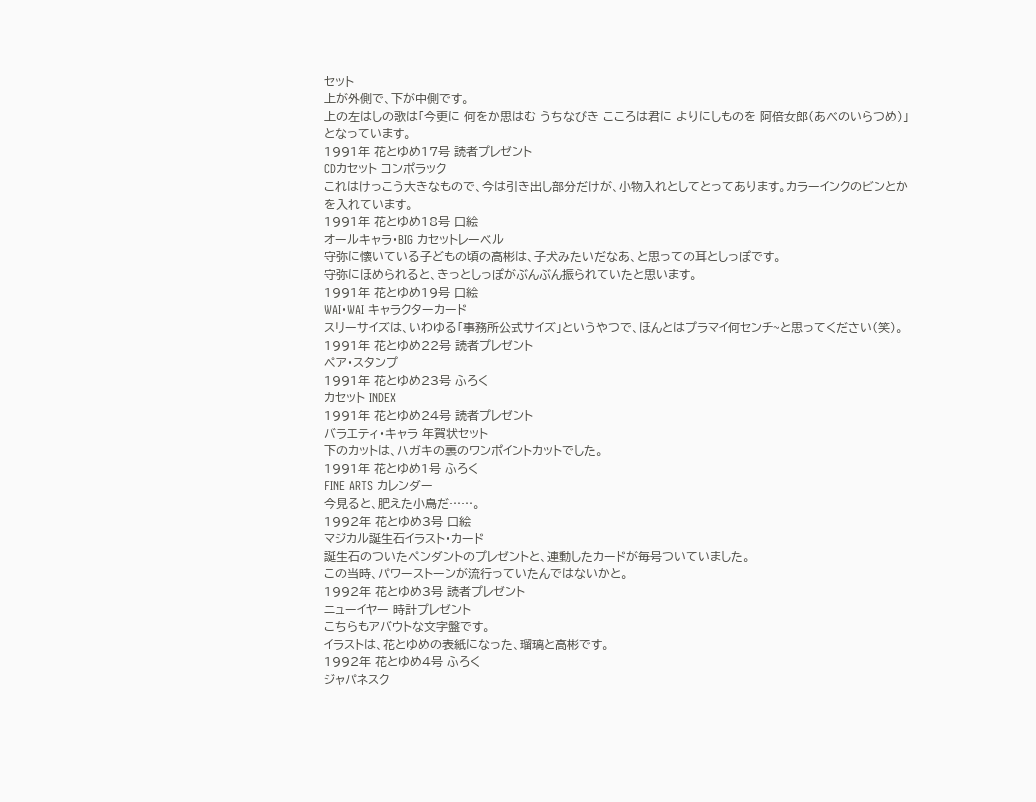セット
上が外側で、下が中側です。
上の左はしの歌は「今更に 何をか思はむ うちなびき こころは君に よりにしものを 阿倍女郎(あべのいらつめ)」となっています。
1991年 花とゆめ17号 読者プレゼント
CDカセット コンポラック
これはけっこう大きなもので、今は引き出し部分だけが、小物入れとしてとってあります。カラーインクのビンとかを入れています。
1991年 花とゆめ18号 口絵
オールキャラ・BIG カセットレーベル
守弥に懐いている子どもの頃の高彬は、子犬みたいだなあ、と思っての耳としっぽです。
守弥にほめられると、きっとしっぽがぶんぶん振られていたと思います。
1991年 花とゆめ19号 口絵
WAI・WAI キャラクターカード
スリーサイズは、いわゆる「事務所公式サイズ」というやつで、ほんとはプラマイ何センチ~と思ってください(笑)。
1991年 花とゆめ22号 読者プレゼント
ペア・スタンプ
1991年 花とゆめ23号 ふろく
カセット INDEX
1991年 花とゆめ24号 読者プレゼント
バラエティ・キャラ 年賀状セット
下のカットは、ハガキの裏のワンポイントカットでした。
1991年 花とゆめ1号 ふろく
FINE ARTS カレンダー
今見ると、肥えた小鳥だ……。
1992年 花とゆめ3号 口絵
マジカル誕生石イラスト・カード
誕生石のついたペンダントのプレゼントと、連動したカードが毎号ついていました。
この当時、パワーストーンが流行っていたんではないかと。
1992年 花とゆめ3号 読者プレゼント
ニューイヤー 時計プレゼント
こちらもアバウトな文字盤です。
イラストは、花とゆめの表紙になった、瑠璃と高彬です。
1992年 花とゆめ4号 ふろく
ジャパネスク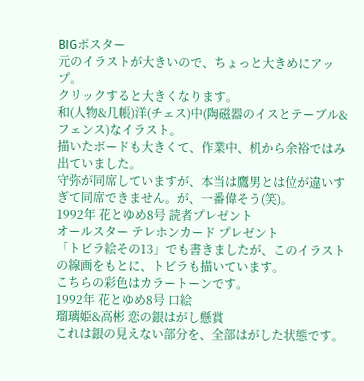BIGポスター
元のイラストが大きいので、ちょっと大きめにアップ。
クリックすると大きくなります。
和(人物&几帳)洋(チェス)中(陶磁器のイスとテーブル&フェンス)なイラスト。
描いたボードも大きくて、作業中、机から余裕ではみ出ていました。
守弥が同席していますが、本当は鷹男とは位が違いすぎて同席できません。が、一番偉そう(笑)。
1992年 花とゆめ8号 読者プレゼント
オールスター テレホンカード プレゼント
「トビラ絵その13」でも書きましたが、このイラストの線画をもとに、トビラも描いています。
こちらの彩色はカラートーンです。
1992年 花とゆめ8号 口絵
瑠璃姫&高彬 恋の銀はがし懸賞
これは銀の見えない部分を、全部はがした状態です。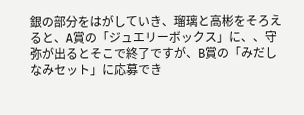銀の部分をはがしていき、瑠璃と高彬をそろえると、A賞の「ジュエリーボックス」に、、守弥が出るとそこで終了ですが、B賞の「みだしなみセット」に応募でき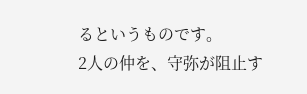るというものです。
2人の仲を、守弥が阻止す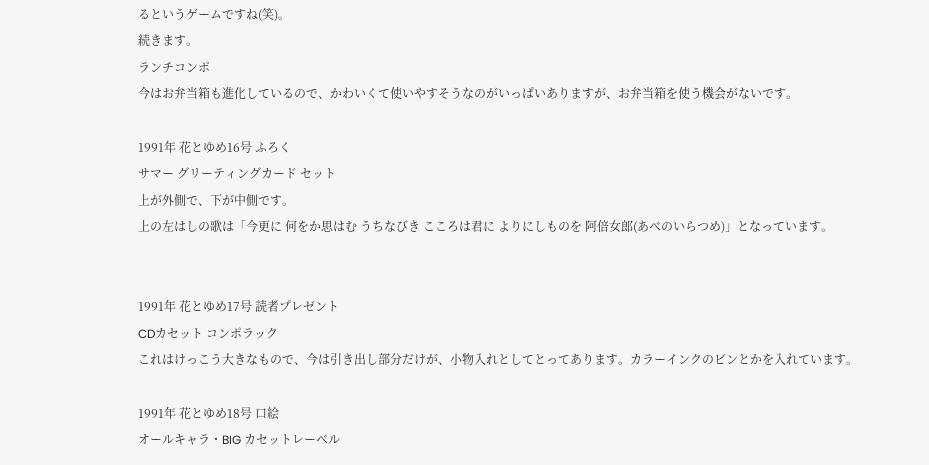るというゲームですね(笑)。
続きます。
ランチコンポ
今はお弁当箱も進化しているので、かわいくて使いやすそうなのがいっぱいありますが、お弁当箱を使う機会がないです。

1991年 花とゆめ16号 ふろく
サマー グリーティングカード セット
上が外側で、下が中側です。
上の左はしの歌は「今更に 何をか思はむ うちなびき こころは君に よりにしものを 阿倍女郎(あべのいらつめ)」となっています。


1991年 花とゆめ17号 読者プレゼント
CDカセット コンポラック
これはけっこう大きなもので、今は引き出し部分だけが、小物入れとしてとってあります。カラーインクのビンとかを入れています。

1991年 花とゆめ18号 口絵
オールキャラ・BIG カセットレーベル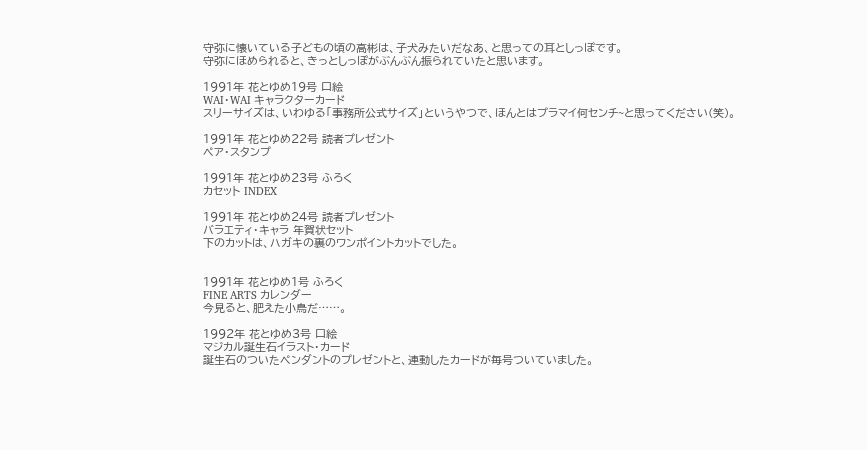守弥に懐いている子どもの頃の高彬は、子犬みたいだなあ、と思っての耳としっぽです。
守弥にほめられると、きっとしっぽがぶんぶん振られていたと思います。

1991年 花とゆめ19号 口絵
WAI・WAI キャラクターカード
スリーサイズは、いわゆる「事務所公式サイズ」というやつで、ほんとはプラマイ何センチ~と思ってください(笑)。

1991年 花とゆめ22号 読者プレゼント
ペア・スタンプ

1991年 花とゆめ23号 ふろく
カセット INDEX

1991年 花とゆめ24号 読者プレゼント
バラエティ・キャラ 年賀状セット
下のカットは、ハガキの裏のワンポイントカットでした。


1991年 花とゆめ1号 ふろく
FINE ARTS カレンダー
今見ると、肥えた小鳥だ……。

1992年 花とゆめ3号 口絵
マジカル誕生石イラスト・カード
誕生石のついたペンダントのプレゼントと、連動したカードが毎号ついていました。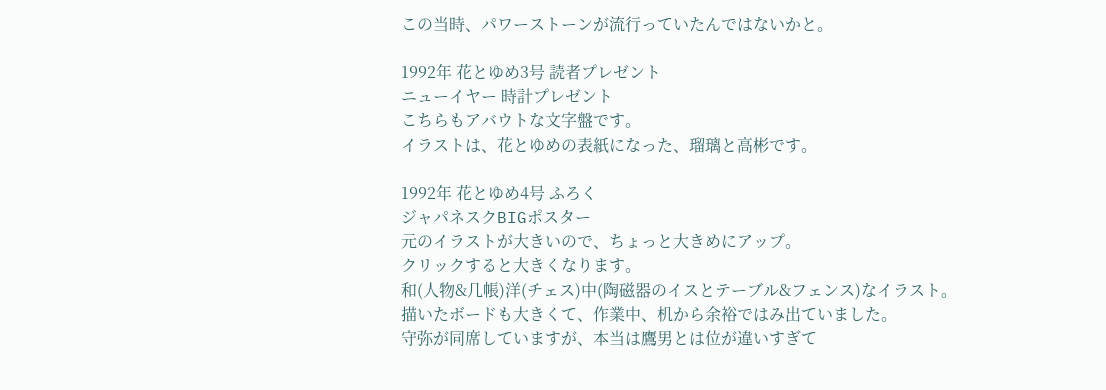この当時、パワーストーンが流行っていたんではないかと。

1992年 花とゆめ3号 読者プレゼント
ニューイヤー 時計プレゼント
こちらもアバウトな文字盤です。
イラストは、花とゆめの表紙になった、瑠璃と高彬です。

1992年 花とゆめ4号 ふろく
ジャパネスクBIGポスター
元のイラストが大きいので、ちょっと大きめにアップ。
クリックすると大きくなります。
和(人物&几帳)洋(チェス)中(陶磁器のイスとテーブル&フェンス)なイラスト。
描いたボードも大きくて、作業中、机から余裕ではみ出ていました。
守弥が同席していますが、本当は鷹男とは位が違いすぎて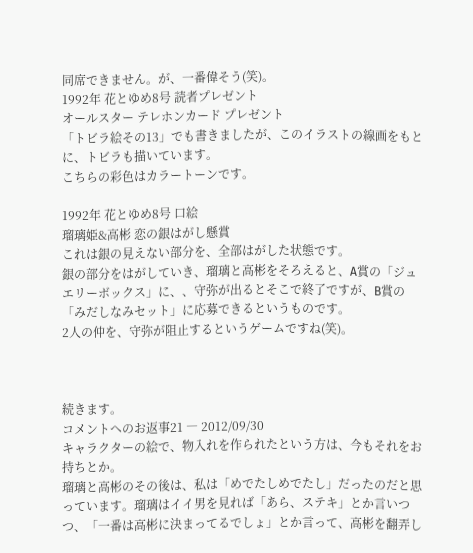同席できません。が、一番偉そう(笑)。
1992年 花とゆめ8号 読者プレゼント
オールスター テレホンカード プレゼント
「トビラ絵その13」でも書きましたが、このイラストの線画をもとに、トビラも描いています。
こちらの彩色はカラートーンです。

1992年 花とゆめ8号 口絵
瑠璃姫&高彬 恋の銀はがし懸賞
これは銀の見えない部分を、全部はがした状態です。
銀の部分をはがしていき、瑠璃と高彬をそろえると、A賞の「ジュエリーボックス」に、、守弥が出るとそこで終了ですが、B賞の「みだしなみセット」に応募できるというものです。
2人の仲を、守弥が阻止するというゲームですね(笑)。



続きます。
コメントへのお返事21 ― 2012/09/30
キャラクターの絵で、物入れを作られたという方は、今もそれをお持ちとか。
瑠璃と高彬のその後は、私は「めでたしめでたし」だったのだと思っています。瑠璃はイイ男を見れば「あら、ステキ」とか言いつつ、「一番は高彬に決まってるでしょ」とか言って、高彬を翻弄し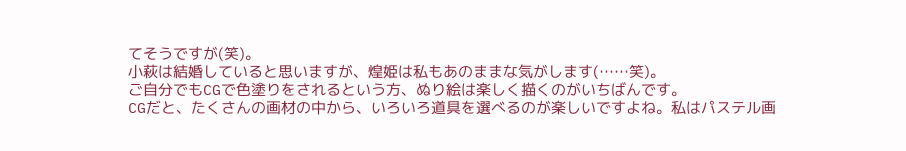てそうですが(笑)。
小萩は結婚していると思いますが、煌姫は私もあのままな気がします(……笑)。
ご自分でもCGで色塗りをされるという方、ぬり絵は楽しく描くのがいちばんです。
CGだと、たくさんの画材の中から、いろいろ道具を選べるのが楽しいですよね。私はパステル画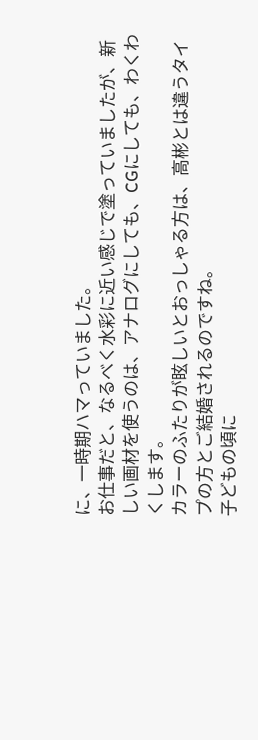に、一時期ハマっていました。
お仕事だと、なるべく水彩に近い感じで塗っていましたが、新しい画材を使うのは、アナログにしても、CGにしても、わくわくします。
カラーのふたりが眩しいとおっしゃる方は、高彬とは違うタイプの方とご結婚されるのですね。
子どもの頃に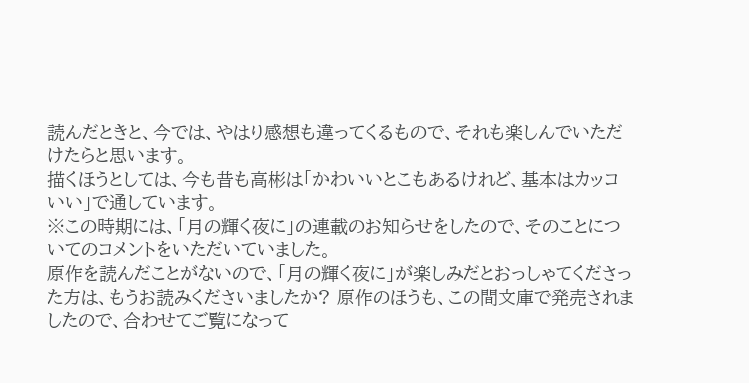読んだときと、今では、やはり感想も違ってくるもので、それも楽しんでいただけたらと思います。
描くほうとしては、今も昔も高彬は「かわいいとこもあるけれど、基本はカッコいい」で通しています。
※この時期には、「月の輝く夜に」の連載のお知らせをしたので、そのことについてのコメントをいただいていました。
原作を読んだことがないので、「月の輝く夜に」が楽しみだとおっしゃてくださった方は、もうお読みくださいましたか? 原作のほうも、この間文庫で発売されましたので、合わせてご覧になって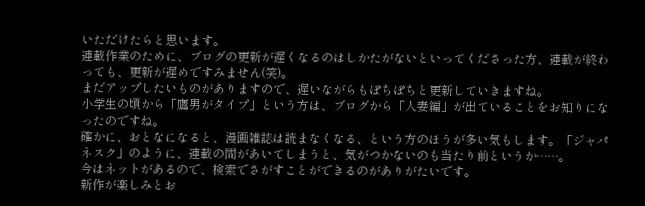いただけたらと思います。
連載作業のために、ブログの更新が遅くなるのはしかたがないといってくださった方、連載が終わっても、更新が遅めですみません(笑)。
まだアップしたいものがありますので、遅いながらもぽちぽちと更新していきますね。
小学生の頃から「鷹男がタイプ」という方は、ブログから「人妻編」が出ていることをお知りになったのですね。
確かに、おとなになると、漫画雑誌は読まなくなる、という方のほうが多い気もします。「ジャパネスク」のように、連載の間があいてしまうと、気がつかないのも当たり前というか……。
今はネットがあるので、検索でさがすことができるのがありがたいです。
新作が楽しみとお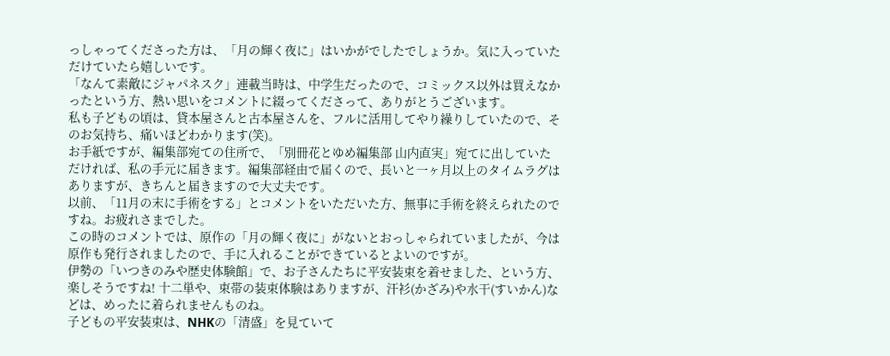っしゃってくださった方は、「月の輝く夜に」はいかがでしたでしょうか。気に入っていただけていたら嬉しいです。
「なんて素敵にジャパネスク」連載当時は、中学生だったので、コミックス以外は買えなかったという方、熱い思いをコメントに綴ってくださって、ありがとうございます。
私も子どもの頃は、貸本屋さんと古本屋さんを、フルに活用してやり繰りしていたので、そのお気持ち、痛いほどわかります(笑)。
お手紙ですが、編集部宛ての住所で、「別冊花とゆめ編集部 山内直実」宛てに出していただければ、私の手元に届きます。編集部経由で届くので、長いと一ヶ月以上のタイムラグはありますが、きちんと届きますので大丈夫です。
以前、「11月の末に手術をする」とコメントをいただいた方、無事に手術を終えられたのですね。お疲れさまでした。
この時のコメントでは、原作の「月の輝く夜に」がないとおっしゃられていましたが、今は原作も発行されましたので、手に入れることができているとよいのですが。
伊勢の「いつきのみや歴史体験館」で、お子さんたちに平安装束を着せました、という方、楽しそうですね! 十二単や、束帯の装束体験はありますが、汗衫(かざみ)や水干(すいかん)などは、めったに着られませんものね。
子どもの平安装束は、NHKの「清盛」を見ていて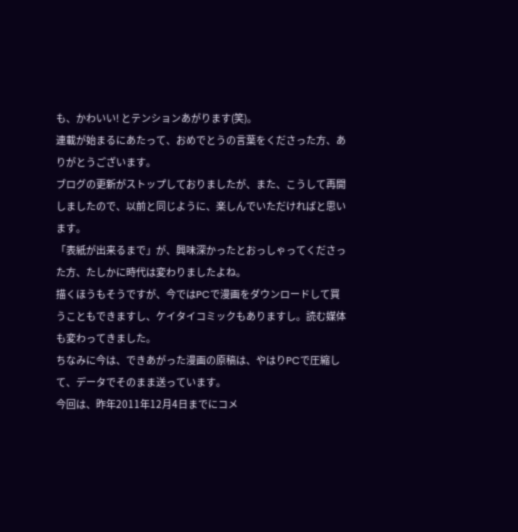も、かわいい! とテンションあがります(笑)。
連載が始まるにあたって、おめでとうの言葉をくださった方、ありがとうございます。
ブログの更新がストップしておりましたが、また、こうして再開しましたので、以前と同じように、楽しんでいただければと思います。
「表紙が出来るまで」が、興味深かったとおっしゃってくださった方、たしかに時代は変わりましたよね。
描くほうもそうですが、今ではPCで漫画をダウンロードして買うこともできますし、ケイタイコミックもありますし。読む媒体も変わってきました。
ちなみに今は、できあがった漫画の原稿は、やはりPCで圧縮して、データでそのまま送っています。
今回は、昨年2011年12月4日までにコメ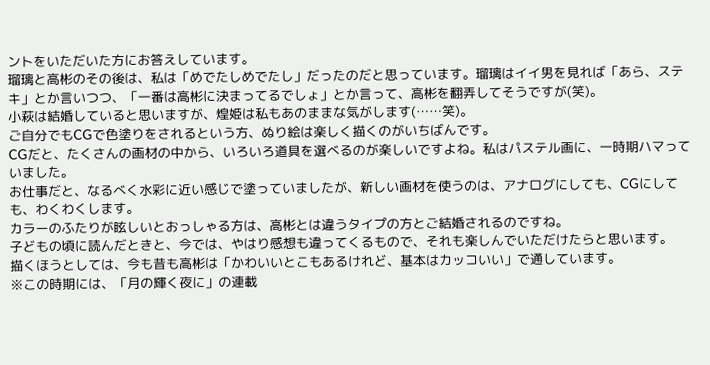ントをいただいた方にお答えしています。
瑠璃と高彬のその後は、私は「めでたしめでたし」だったのだと思っています。瑠璃はイイ男を見れば「あら、ステキ」とか言いつつ、「一番は高彬に決まってるでしょ」とか言って、高彬を翻弄してそうですが(笑)。
小萩は結婚していると思いますが、煌姫は私もあのままな気がします(……笑)。
ご自分でもCGで色塗りをされるという方、ぬり絵は楽しく描くのがいちばんです。
CGだと、たくさんの画材の中から、いろいろ道具を選べるのが楽しいですよね。私はパステル画に、一時期ハマっていました。
お仕事だと、なるべく水彩に近い感じで塗っていましたが、新しい画材を使うのは、アナログにしても、CGにしても、わくわくします。
カラーのふたりが眩しいとおっしゃる方は、高彬とは違うタイプの方とご結婚されるのですね。
子どもの頃に読んだときと、今では、やはり感想も違ってくるもので、それも楽しんでいただけたらと思います。
描くほうとしては、今も昔も高彬は「かわいいとこもあるけれど、基本はカッコいい」で通しています。
※この時期には、「月の輝く夜に」の連載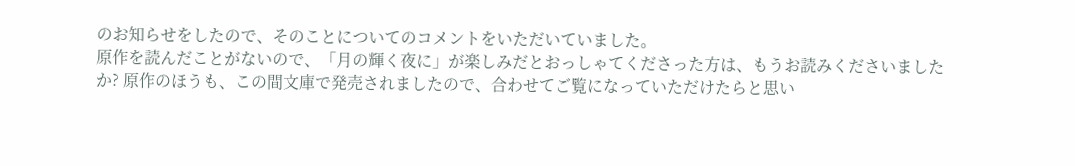のお知らせをしたので、そのことについてのコメントをいただいていました。
原作を読んだことがないので、「月の輝く夜に」が楽しみだとおっしゃてくださった方は、もうお読みくださいましたか? 原作のほうも、この間文庫で発売されましたので、合わせてご覧になっていただけたらと思い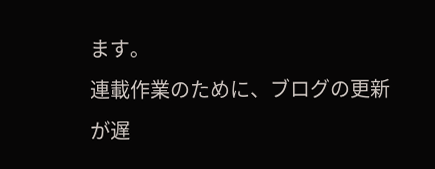ます。
連載作業のために、ブログの更新が遅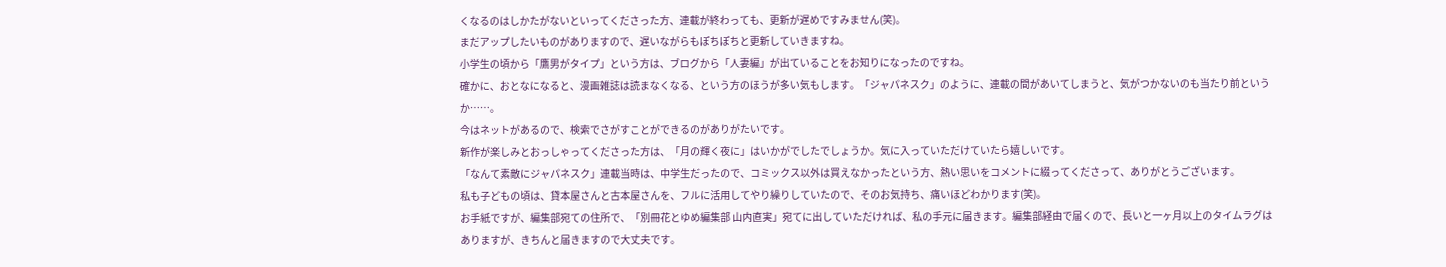くなるのはしかたがないといってくださった方、連載が終わっても、更新が遅めですみません(笑)。
まだアップしたいものがありますので、遅いながらもぽちぽちと更新していきますね。
小学生の頃から「鷹男がタイプ」という方は、ブログから「人妻編」が出ていることをお知りになったのですね。
確かに、おとなになると、漫画雑誌は読まなくなる、という方のほうが多い気もします。「ジャパネスク」のように、連載の間があいてしまうと、気がつかないのも当たり前というか……。
今はネットがあるので、検索でさがすことができるのがありがたいです。
新作が楽しみとおっしゃってくださった方は、「月の輝く夜に」はいかがでしたでしょうか。気に入っていただけていたら嬉しいです。
「なんて素敵にジャパネスク」連載当時は、中学生だったので、コミックス以外は買えなかったという方、熱い思いをコメントに綴ってくださって、ありがとうございます。
私も子どもの頃は、貸本屋さんと古本屋さんを、フルに活用してやり繰りしていたので、そのお気持ち、痛いほどわかります(笑)。
お手紙ですが、編集部宛ての住所で、「別冊花とゆめ編集部 山内直実」宛てに出していただければ、私の手元に届きます。編集部経由で届くので、長いと一ヶ月以上のタイムラグはありますが、きちんと届きますので大丈夫です。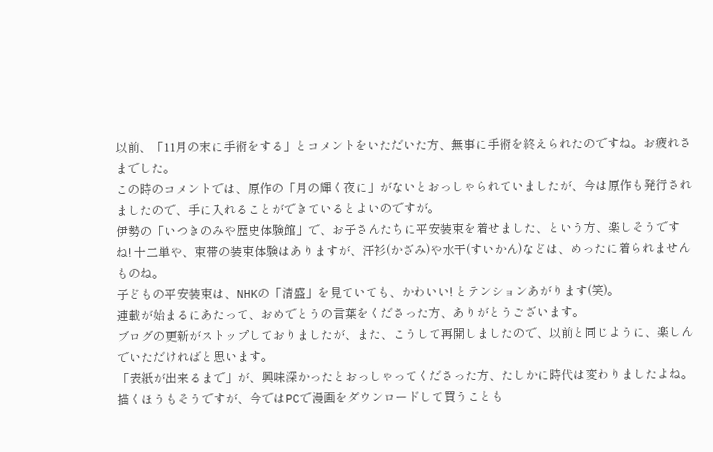以前、「11月の末に手術をする」とコメントをいただいた方、無事に手術を終えられたのですね。お疲れさまでした。
この時のコメントでは、原作の「月の輝く夜に」がないとおっしゃられていましたが、今は原作も発行されましたので、手に入れることができているとよいのですが。
伊勢の「いつきのみや歴史体験館」で、お子さんたちに平安装束を着せました、という方、楽しそうですね! 十二単や、束帯の装束体験はありますが、汗衫(かざみ)や水干(すいかん)などは、めったに着られませんものね。
子どもの平安装束は、NHKの「清盛」を見ていても、かわいい! とテンションあがります(笑)。
連載が始まるにあたって、おめでとうの言葉をくださった方、ありがとうございます。
ブログの更新がストップしておりましたが、また、こうして再開しましたので、以前と同じように、楽しんでいただければと思います。
「表紙が出来るまで」が、興味深かったとおっしゃってくださった方、たしかに時代は変わりましたよね。
描くほうもそうですが、今ではPCで漫画をダウンロードして買うことも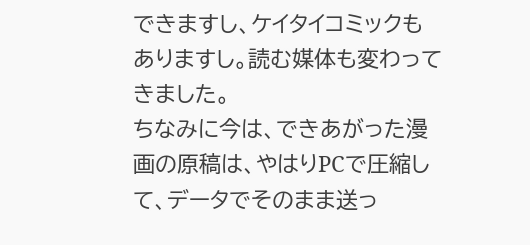できますし、ケイタイコミックもありますし。読む媒体も変わってきました。
ちなみに今は、できあがった漫画の原稿は、やはりPCで圧縮して、データでそのまま送っ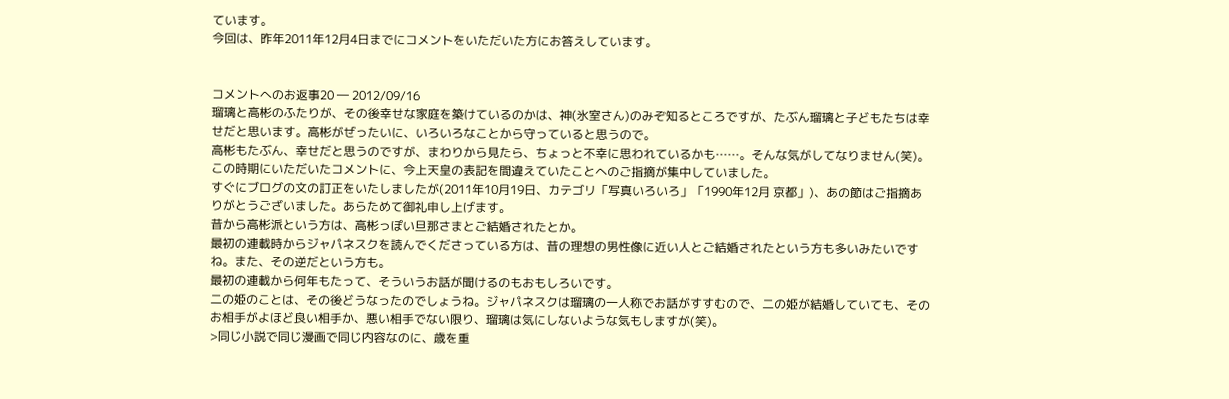ています。
今回は、昨年2011年12月4日までにコメントをいただいた方にお答えしています。


コメントへのお返事20 ― 2012/09/16
瑠璃と高彬のふたりが、その後幸せな家庭を築けているのかは、神(氷室さん)のみぞ知るところですが、たぶん瑠璃と子どもたちは幸せだと思います。高彬がぜったいに、いろいろなことから守っていると思うので。
高彬もたぶん、幸せだと思うのですが、まわりから見たら、ちょっと不幸に思われているかも……。そんな気がしてなりません(笑)。
この時期にいただいたコメントに、今上天皇の表記を間違えていたことへのご指摘が集中していました。
すぐにブログの文の訂正をいたしましたが(2011年10月19日、カテゴリ「写真いろいろ」「1990年12月 京都」)、あの節はご指摘ありがとうございました。あらためて御礼申し上げます。
昔から高彬派という方は、高彬っぽい旦那さまとご結婚されたとか。
最初の連載時からジャパネスクを読んでくださっている方は、昔の理想の男性像に近い人とご結婚されたという方も多いみたいですね。また、その逆だという方も。
最初の連載から何年もたって、そういうお話が聞けるのもおもしろいです。
二の姫のことは、その後どうなったのでしょうね。ジャパネスクは瑠璃の一人称でお話がすすむので、二の姫が結婚していても、そのお相手がよほど良い相手か、悪い相手でない限り、瑠璃は気にしないような気もしますが(笑)。
>同じ小説で同じ漫画で同じ内容なのに、歳を重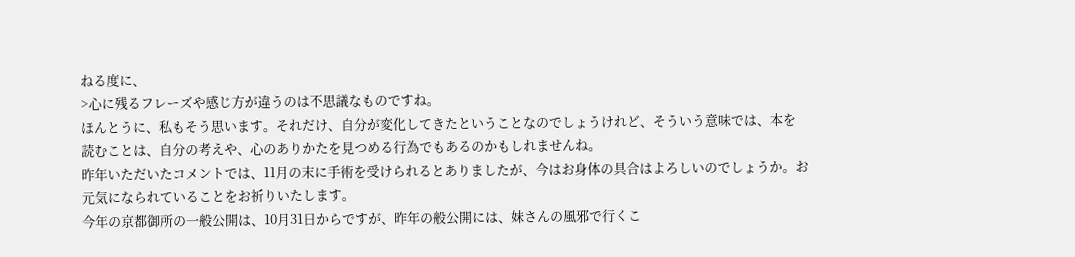ねる度に、
>心に残るフレーズや感じ方が違うのは不思議なものですね。
ほんとうに、私もそう思います。それだけ、自分が変化してきたということなのでしょうけれど、そういう意味では、本を読むことは、自分の考えや、心のありかたを見つめる行為でもあるのかもしれませんね。
昨年いただいたコメントでは、11月の末に手術を受けられるとありましたが、今はお身体の具合はよろしいのでしょうか。お元気になられていることをお祈りいたします。
今年の京都御所の一般公開は、10月31日からですが、昨年の般公開には、妹さんの風邪で行くこ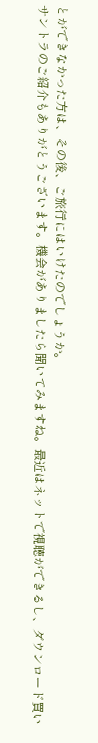とができなかった方は、その後、ご旅行にはいけたのでしょうか。
サントラのご紹介もありがとうございます。機会がありましたら聞いてみますね。最近はネットで視聴ができるし、ダウンロード買い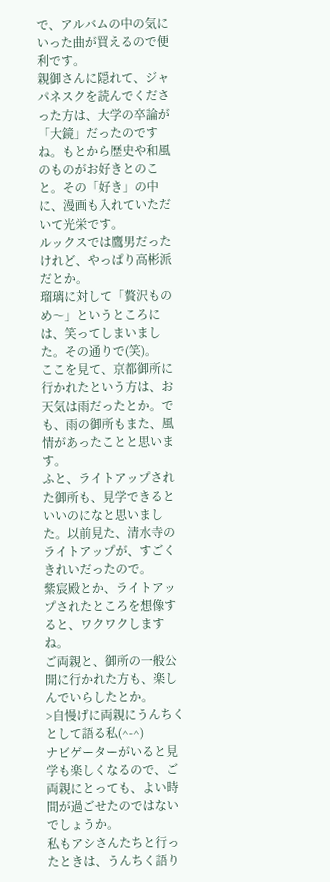で、アルバムの中の気にいった曲が買えるので便利です。
親御さんに隠れて、ジャパネスクを読んでくださった方は、大学の卒論が「大鏡」だったのですね。もとから歴史や和風のものがお好きとのこと。その「好き」の中に、漫画も入れていただいて光栄です。
ルックスでは鷹男だったけれど、やっぱり高彬派だとか。
瑠璃に対して「贅沢ものめ〜」というところには、笑ってしまいました。その通りで(笑)。
ここを見て、京都御所に行かれたという方は、お天気は雨だったとか。でも、雨の御所もまた、風情があったことと思います。
ふと、ライトアップされた御所も、見学できるといいのになと思いました。以前見た、清水寺のライトアップが、すごくきれいだったので。
紫宸殿とか、ライトアップされたところを想像すると、ワクワクしますね。
ご両親と、御所の一般公開に行かれた方も、楽しんでいらしたとか。
>自慢げに両親にうんちくとして語る私(^-^)
ナビゲーターがいると見学も楽しくなるので、ご両親にとっても、よい時間が過ごせたのではないでしょうか。
私もアシさんたちと行ったときは、うんちく語り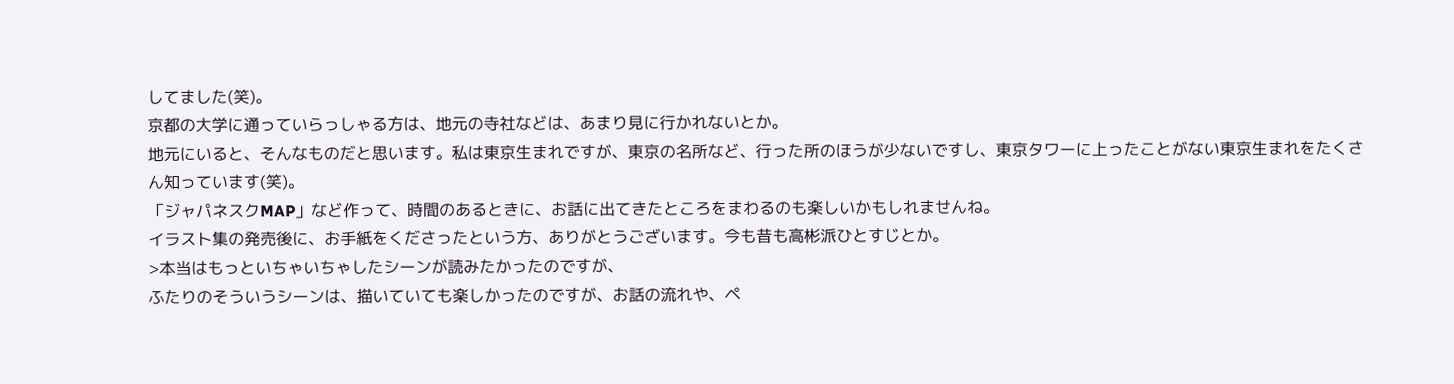してました(笑)。
京都の大学に通っていらっしゃる方は、地元の寺社などは、あまり見に行かれないとか。
地元にいると、そんなものだと思います。私は東京生まれですが、東京の名所など、行った所のほうが少ないですし、東京タワーに上ったことがない東京生まれをたくさん知っています(笑)。
「ジャパネスクMAP」など作って、時間のあるときに、お話に出てきたところをまわるのも楽しいかもしれませんね。
イラスト集の発売後に、お手紙をくださったという方、ありがとうございます。今も昔も高彬派ひとすじとか。
>本当はもっといちゃいちゃしたシーンが読みたかったのですが、
ふたりのそういうシーンは、描いていても楽しかったのですが、お話の流れや、ペ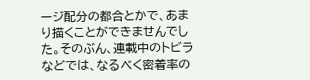ージ配分の都合とかで、あまり描くことができませんでした。そのぶん、連載中のトビラなどでは、なるべく密着率の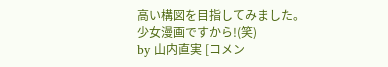高い構図を目指してみました。
少女漫画ですから!(笑)
by 山内直実 [コメン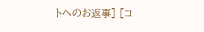トへのお返事] [コ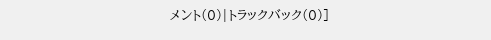メント(0)|トラックバック(0)]